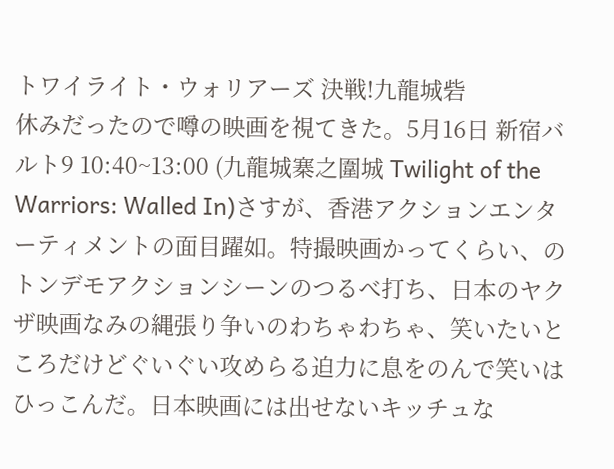トワイライト・ウォリアーズ 決戦!九龍城砦
休みだったので噂の映画を視てきた。5月16日 新宿バルト9 10:40~13:00 (九龍城寨之圍城 Twilight of the Warriors: Walled In)さすが、香港アクションエンターティメントの面目躍如。特撮映画かってくらい、のトンデモアクションシーンのつるべ打ち、日本のヤクザ映画なみの縄張り争いのわちゃわちゃ、笑いたいところだけどぐいぐい攻めらる迫力に息をのんで笑いはひっこんだ。日本映画には出せないキッチュな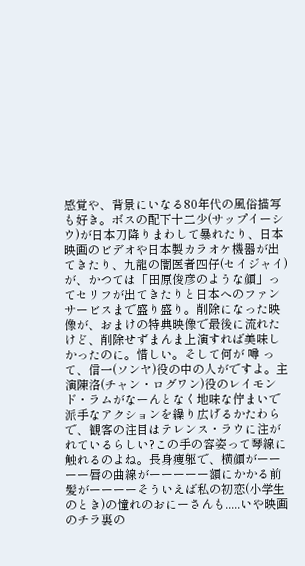感覚や、背景にいなる80年代の風俗描写も好き。ボスの配下十二少(サップイーシウ)が日本刀降りまわして暴れたり、日本映画のビデオや日本製カラオケ機器が出てきたり、九龍の闇医者四仔(セイジャイ)が、かつては「田原俊彦のような顔」ってセリフが出てきたりと日本へのファンサービスまで盛り盛り。削除になった映像が、おまけの特典映像で最後に流れたけど、削除せずまんま上演すれば美味しかったのに。惜しい。そして何が 噂 って、信一(ソンヤ)役の中の人がですよ。主演陳洛(チャン・ログワン)役のレイモンド・ラムがなーんとなく地味な佇まいで派手なアクションを繰り広げるかたわらで、観客の注目はテレンス・ラウに注がれているらしい?この手の容姿って琴線に触れるのよね。長身痩躯で、横顔がーーーー唇の曲線がーーーーー額にかかる前髪がーーーーそういえば私の初恋(小学生のとき)の憧れのおにーさんも.....いや映画のチラ裏の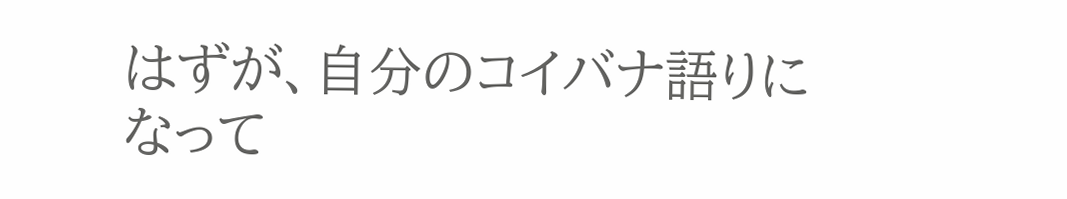はずが、自分のコイバナ語りになって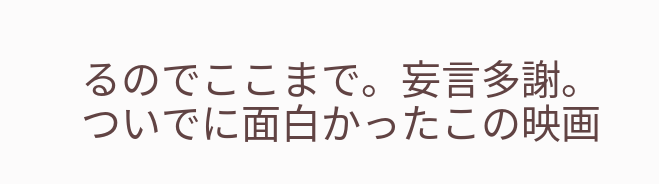るのでここまで。妄言多謝。ついでに面白かったこの映画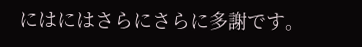にはにはさらにさらに多謝です。